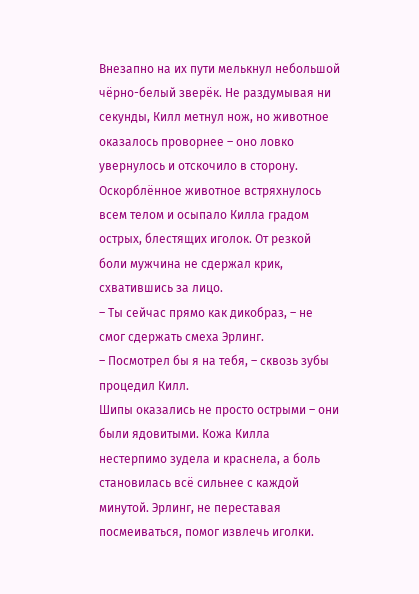Внезапно на их пути мелькнул небольшой чёрно-белый зверёк. Не раздумывая ни секунды, Килл метнул нож, но животное оказалось проворнее – оно ловко увернулось и отскочило в сторону. Оскорблённое животное встряхнулось всем телом и осыпало Килла градом острых, блестящих иголок. От резкой боли мужчина не сдержал крик, схватившись за лицо.
– Ты сейчас прямо как дикобраз, – не смог сдержать смеха Эрлинг.
– Посмотрел бы я на тебя, – сквозь зубы процедил Килл.
Шипы оказались не просто острыми – они были ядовитыми. Кожа Килла нестерпимо зудела и краснела, а боль становилась всё сильнее с каждой минутой. Эрлинг, не переставая посмеиваться, помог извлечь иголки.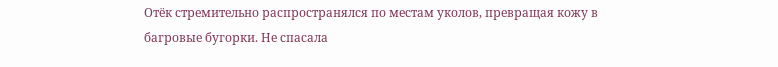Отёк стремительно распространялся по местам уколов, превращая кожу в багровые бугорки. Не спасала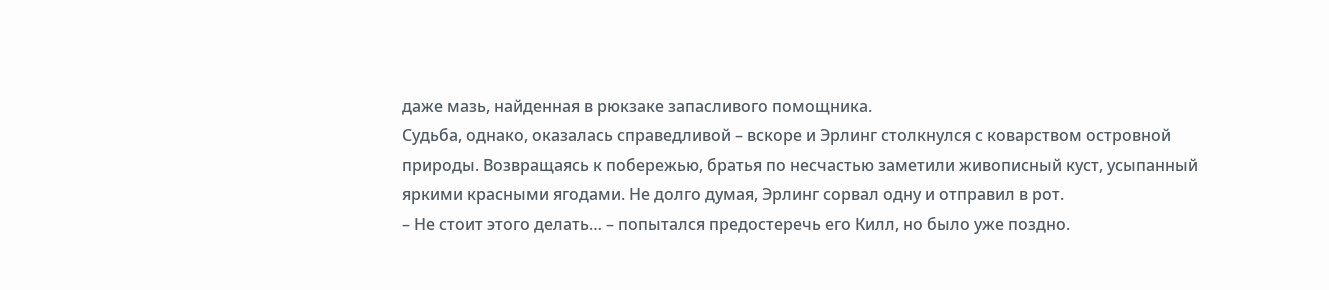даже мазь, найденная в рюкзаке запасливого помощника.
Судьба, однако, оказалась справедливой – вскоре и Эрлинг столкнулся с коварством островной природы. Возвращаясь к побережью, братья по несчастью заметили живописный куст, усыпанный яркими красными ягодами. Не долго думая, Эрлинг сорвал одну и отправил в рот.
– Не стоит этого делать… – попытался предостеречь его Килл, но было уже поздно.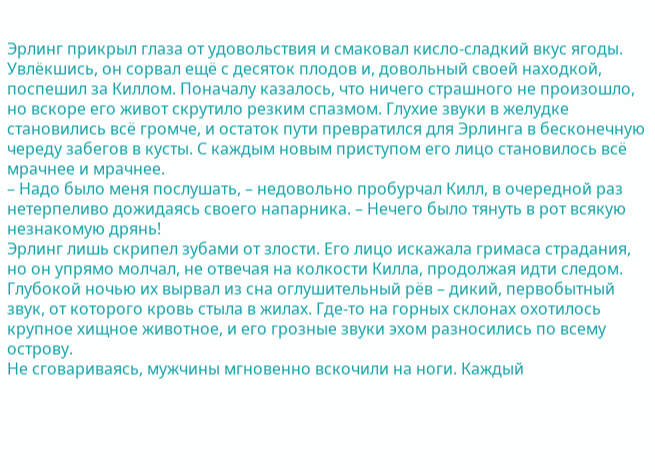Эрлинг прикрыл глаза от удовольствия и смаковал кисло-сладкий вкус ягоды. Увлёкшись, он сорвал ещё с десяток плодов и, довольный своей находкой, поспешил за Киллом. Поначалу казалось, что ничего страшного не произошло, но вскоре его живот скрутило резким спазмом. Глухие звуки в желудке становились всё громче, и остаток пути превратился для Эрлинга в бесконечную череду забегов в кусты. С каждым новым приступом его лицо становилось всё мрачнее и мрачнее.
– Надо было меня послушать, – недовольно пробурчал Килл, в очередной раз нетерпеливо дожидаясь своего напарника. – Нечего было тянуть в рот всякую незнакомую дрянь!
Эрлинг лишь скрипел зубами от злости. Его лицо искажала гримаса страдания, но он упрямо молчал, не отвечая на колкости Килла, продолжая идти следом.
Глубокой ночью их вырвал из сна оглушительный рёв – дикий, первобытный звук, от которого кровь стыла в жилах. Где-то на горных склонах охотилось крупное хищное животное, и его грозные звуки эхом разносились по всему острову.
Не сговариваясь, мужчины мгновенно вскочили на ноги. Каждый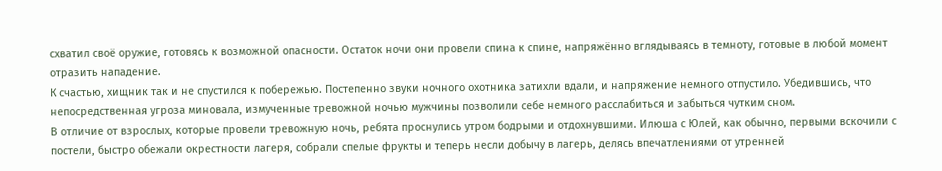схватил своё оружие, готовясь к возможной опасности. Остаток ночи они провели спина к спине, напряжённо вглядываясь в темноту, готовые в любой момент отразить нападение.
К счастью, хищник так и не спустился к побережью. Постепенно звуки ночного охотника затихли вдали, и напряжение немного отпустило. Убедившись, что непосредственная угроза миновала, измученные тревожной ночью мужчины позволили себе немного расслабиться и забыться чутким сном.
В отличие от взрослых, которые провели тревожную ночь, ребята проснулись утром бодрыми и отдохнувшими. Илюша с Юлей, как обычно, первыми вскочили с постели, быстро обежали окрестности лагеря, собрали спелые фрукты и теперь несли добычу в лагерь, делясь впечатлениями от утренней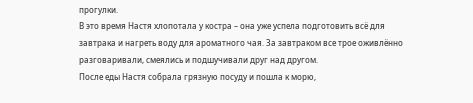прогулки.
В это время Настя хлопотала у костра – она уже успела подготовить всё для завтрака и нагреть воду для ароматного чая. За завтраком все трое оживлённо разговаривали, смеялись и подшучивали друг над другом.
После еды Настя собрала грязную посуду и пошла к морю,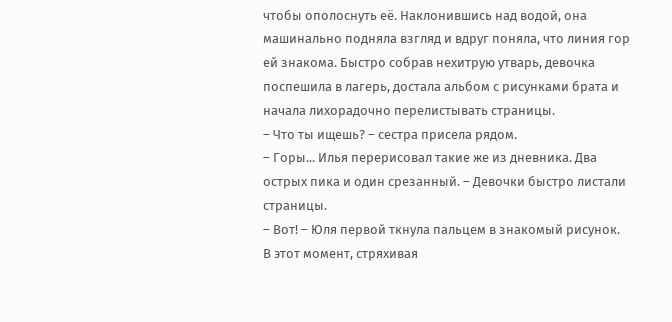чтобы ополоснуть её. Наклонившись над водой, она машинально подняла взгляд и вдруг поняла, что линия гор ей знакома. Быстро собрав нехитрую утварь, девочка поспешила в лагерь, достала альбом с рисунками брата и начала лихорадочно перелистывать страницы.
– Что ты ищешь? – сестра присела рядом.
– Горы... Илья перерисовал такие же из дневника. Два острых пика и один срезанный. – Девочки быстро листали страницы.
– Вот! – Юля первой ткнула пальцем в знакомый рисунок.
В этот момент, стряхивая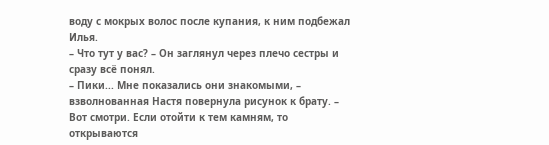воду с мокрых волос после купания, к ним подбежал Илья.
– Что тут у вас? – Он заглянул через плечо сестры и сразу всё понял.
– Пики... Мне показались они знакомыми, – взволнованная Настя повернула рисунок к брату. – Вот смотри. Если отойти к тем камням, то открываются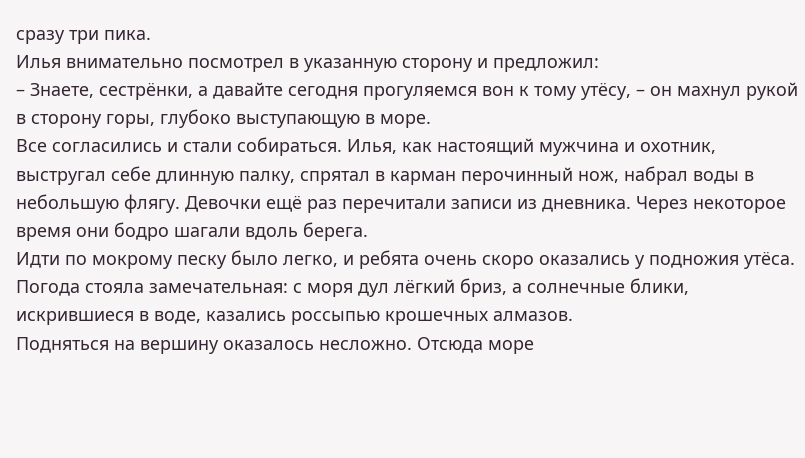сразу три пика.
Илья внимательно посмотрел в указанную сторону и предложил:
– Знаете, сестрёнки, а давайте сегодня прогуляемся вон к тому утёсу, – он махнул рукой в сторону горы, глубоко выступающую в море.
Все согласились и стали собираться. Илья, как настоящий мужчина и охотник, выстругал себе длинную палку, спрятал в карман перочинный нож, набрал воды в небольшую флягу. Девочки ещё раз перечитали записи из дневника. Через некоторое время они бодро шагали вдоль берега.
Идти по мокрому песку было легко, и ребята очень скоро оказались у подножия утёса. Погода стояла замечательная: с моря дул лёгкий бриз, а солнечные блики, искрившиеся в воде, казались россыпью крошечных алмазов.
Подняться на вершину оказалось несложно. Отсюда море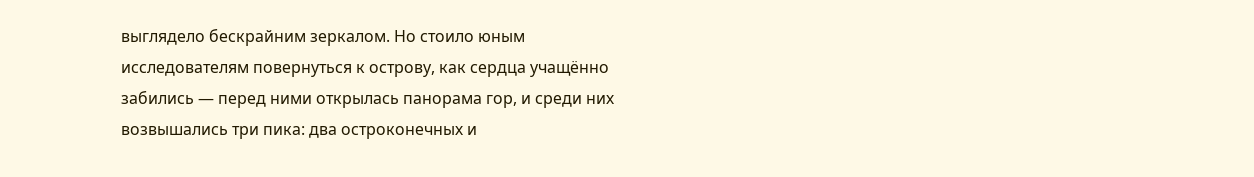выглядело бескрайним зеркалом. Но стоило юным исследователям повернуться к острову, как сердца учащённо забились — перед ними открылась панорама гор, и среди них возвышались три пика: два остроконечных и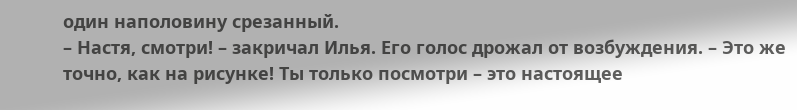один наполовину срезанный.
– Настя, смотри! – закричал Илья. Его голос дрожал от возбуждения. – Это же точно, как на рисунке! Ты только посмотри – это настоящее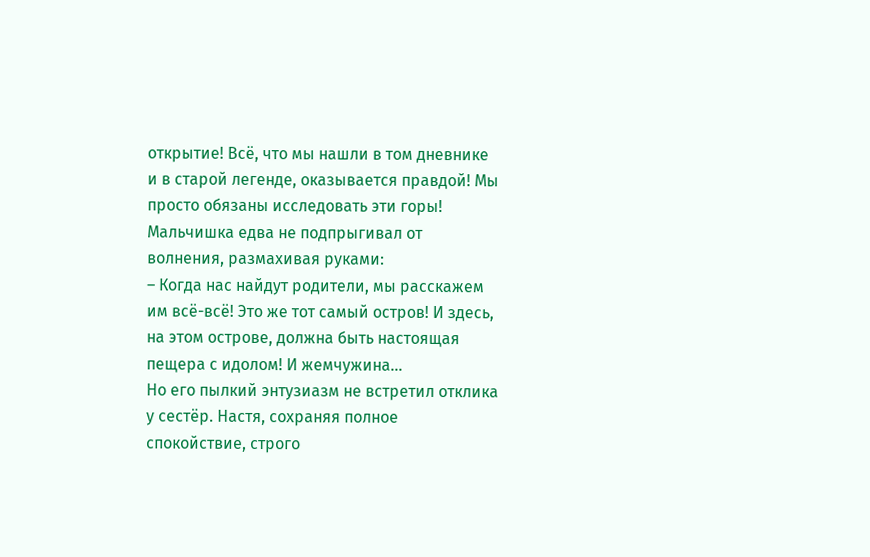открытие! Всё, что мы нашли в том дневнике и в старой легенде, оказывается правдой! Мы просто обязаны исследовать эти горы!
Мальчишка едва не подпрыгивал от волнения, размахивая руками:
– Когда нас найдут родители, мы расскажем им всё-всё! Это же тот самый остров! И здесь, на этом острове, должна быть настоящая пещера с идолом! И жемчужина…
Но его пылкий энтузиазм не встретил отклика у сестёр. Настя, сохраняя полное спокойствие, строго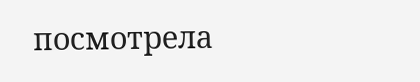посмотрела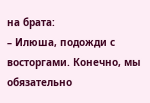на брата:
– Илюша, подожди с восторгами. Конечно, мы обязательно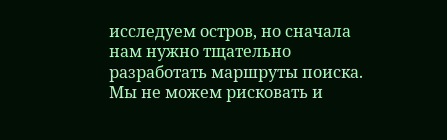исследуем остров, но сначала нам нужно тщательно разработать маршруты поиска. Мы не можем рисковать и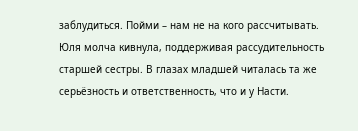заблудиться. Пойми – нам не на кого рассчитывать.
Юля молча кивнула, поддерживая рассудительность старшей сестры. В глазах младшей читалась та же серьёзность и ответственность, что и у Насти.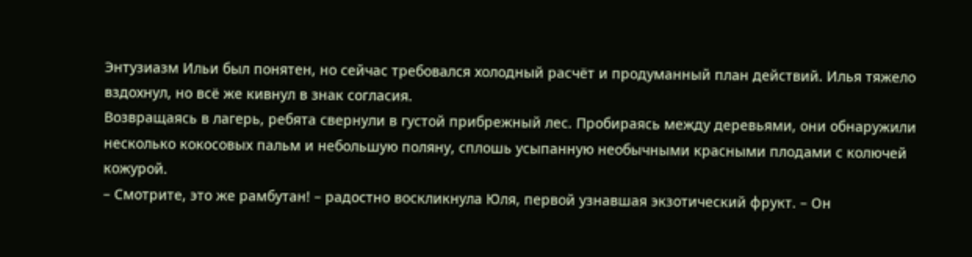Энтузиазм Ильи был понятен, но сейчас требовался холодный расчёт и продуманный план действий. Илья тяжело вздохнул, но всё же кивнул в знак согласия.
Возвращаясь в лагерь, ребята свернули в густой прибрежный лес. Пробираясь между деревьями, они обнаружили несколько кокосовых пальм и небольшую поляну, сплошь усыпанную необычными красными плодами с колючей кожурой.
– Смотрите, это же рамбутан! – радостно воскликнула Юля, первой узнавшая экзотический фрукт. – Он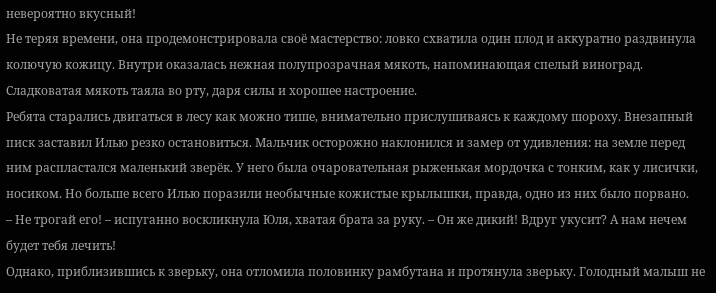невероятно вкусный!
Не теряя времени, она продемонстрировала своё мастерство: ловко схватила один плод и аккуратно раздвинула колючую кожицу. Внутри оказалась нежная полупрозрачная мякоть, напоминающая спелый виноград. Сладковатая мякоть таяла во рту, даря силы и хорошее настроение.
Ребята старались двигаться в лесу как можно тише, внимательно прислушиваясь к каждому шороху. Внезапный писк заставил Илью резко остановиться. Мальчик осторожно наклонился и замер от удивления: на земле перед ним распластался маленький зверёк. У него была очаровательная рыженькая мордочка с тонким, как у лисички, носиком. Но больше всего Илью поразили необычные кожистые крылышки, правда, одно из них было порвано.
– Не трогай его! – испуганно воскликнула Юля, хватая брата за руку. – Он же дикий! Вдруг укусит? А нам нечем будет тебя лечить!
Однако, приблизившись к зверьку, она отломила половинку рамбутана и протянула зверьку. Голодный малыш не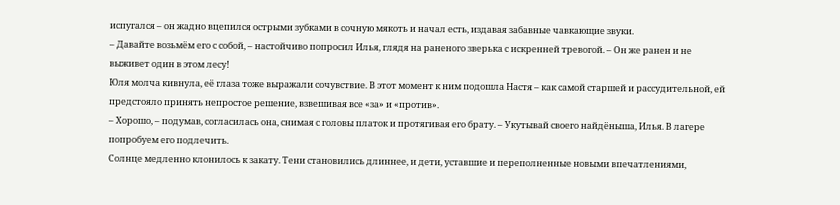испугался – он жадно вцепился острыми зубками в сочную мякоть и начал есть, издавая забавные чавкающие звуки.
– Давайте возьмём его с собой, – настойчиво попросил Илья, глядя на раненого зверька с искренней тревогой. – Он же ранен и не выживет один в этом лесу!
Юля молча кивнула, её глаза тоже выражали сочувствие. В этот момент к ним подошла Настя – как самой старшей и рассудительной, ей предстояло принять непростое решение, взвешивая все «за» и «против».
– Хорошо, – подумав, согласилась она, снимая с головы платок и протягивая его брату. – Укутывай своего найдёныша, Илья. В лагере попробуем его подлечить.
Солнце медленно клонилось к закату. Тени становились длиннее, и дети, уставшие и переполненные новыми впечатлениями,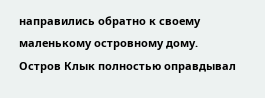направились обратно к своему маленькому островному дому.
Остров Клык полностью оправдывал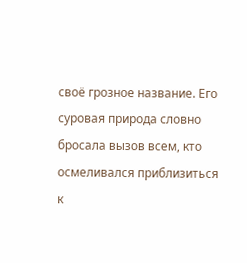своё грозное название. Его суровая природа словно бросала вызов всем, кто осмеливался приблизиться к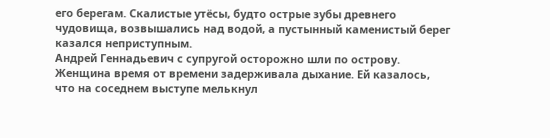его берегам. Скалистые утёсы, будто острые зубы древнего чудовища, возвышались над водой, а пустынный каменистый берег казался неприступным.
Андрей Геннадьевич с супругой осторожно шли по острову. Женщина время от времени задерживала дыхание. Ей казалось, что на соседнем выступе мелькнул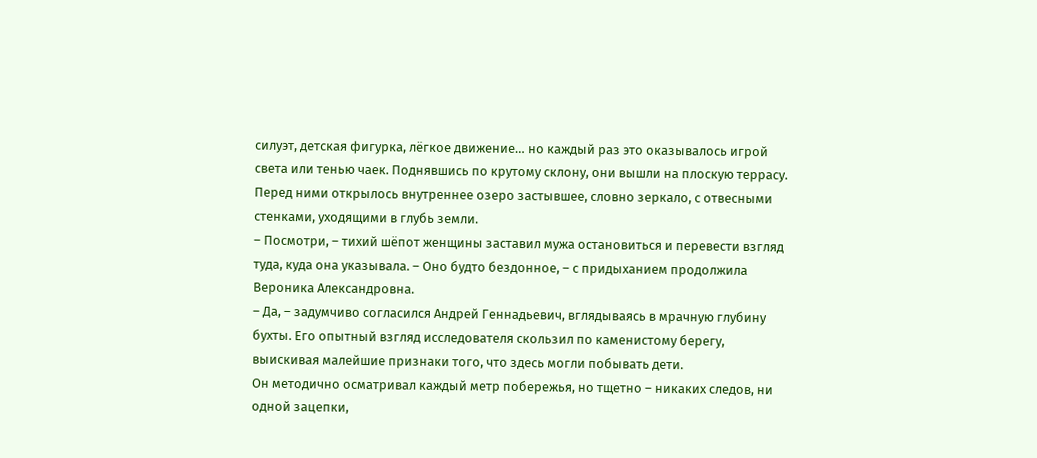силуэт, детская фигурка, лёгкое движение… но каждый раз это оказывалось игрой света или тенью чаек. Поднявшись по крутому склону, они вышли на плоскую террасу. Перед ними открылось внутреннее озеро застывшее, словно зеркало, с отвесными стенками, уходящими в глубь земли.
– Посмотри, – тихий шёпот женщины заставил мужа остановиться и перевести взгляд туда, куда она указывала. – Оно будто бездонное, – с придыханием продолжила Вероника Александровна.
– Да, – задумчиво согласился Андрей Геннадьевич, вглядываясь в мрачную глубину бухты. Его опытный взгляд исследователя скользил по каменистому берегу, выискивая малейшие признаки того, что здесь могли побывать дети.
Он методично осматривал каждый метр побережья, но тщетно – никаких следов, ни одной зацепки,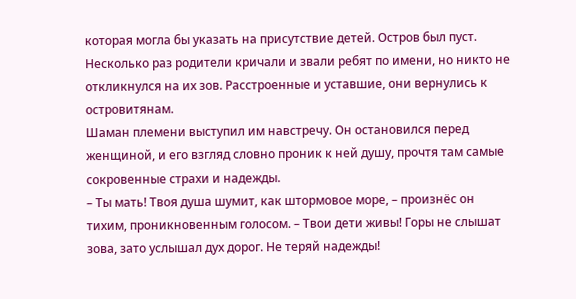которая могла бы указать на присутствие детей. Остров был пуст. Несколько раз родители кричали и звали ребят по имени, но никто не откликнулся на их зов. Расстроенные и уставшие, они вернулись к островитянам.
Шаман племени выступил им навстречу. Он остановился перед женщиной, и его взгляд словно проник к ней душу, прочтя там самые сокровенные страхи и надежды.
– Ты мать! Твоя душа шумит, как штормовое море, – произнёс он тихим, проникновенным голосом. – Твои дети живы! Горы не слышат зова, зато услышал дух дорог. Не теряй надежды!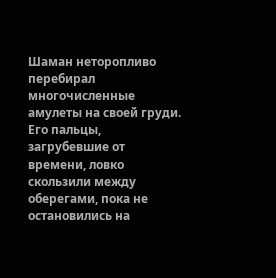Шаман неторопливо перебирал многочисленные амулеты на своей груди. Его пальцы, загрубевшие от времени, ловко скользили между оберегами, пока не остановились на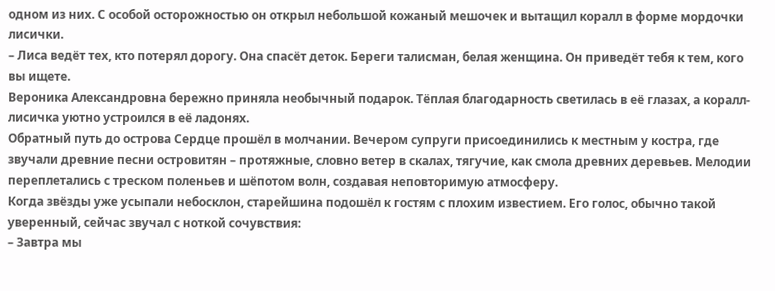одном из них. С особой осторожностью он открыл небольшой кожаный мешочек и вытащил коралл в форме мордочки лисички.
– Лиса ведёт тех, кто потерял дорогу. Она спасёт деток. Береги талисман, белая женщина. Он приведёт тебя к тем, кого вы ищете.
Вероника Александровна бережно приняла необычный подарок. Тёплая благодарность светилась в её глазах, а коралл-лисичка уютно устроился в её ладонях.
Обратный путь до острова Сердце прошёл в молчании. Вечером супруги присоединились к местным у костра, где звучали древние песни островитян – протяжные, словно ветер в скалах, тягучие, как смола древних деревьев. Мелодии переплетались с треском поленьев и шёпотом волн, создавая неповторимую атмосферу.
Когда звёзды уже усыпали небосклон, старейшина подошёл к гостям с плохим известием. Его голос, обычно такой уверенный, сейчас звучал с ноткой сочувствия:
– Завтра мы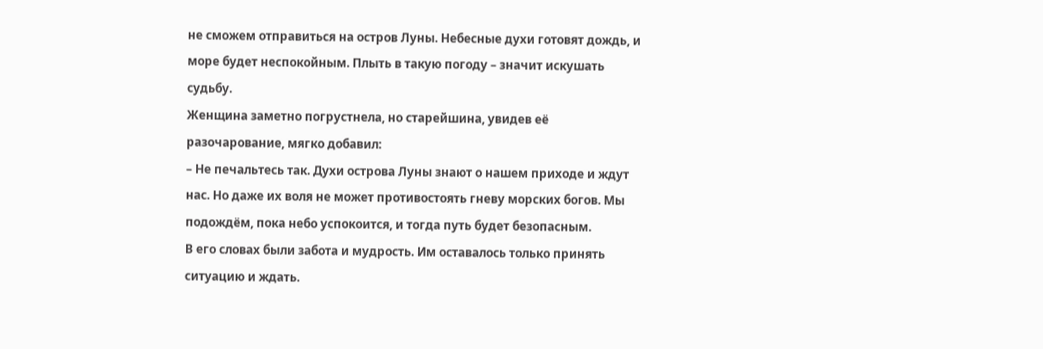не сможем отправиться на остров Луны. Небесные духи готовят дождь, и море будет неспокойным. Плыть в такую погоду – значит искушать судьбу.
Женщина заметно погрустнела, но старейшина, увидев её разочарование, мягко добавил:
– Не печальтесь так. Духи острова Луны знают о нашем приходе и ждут нас. Но даже их воля не может противостоять гневу морских богов. Мы подождём, пока небо успокоится, и тогда путь будет безопасным.
В его словах были забота и мудрость. Им оставалось только принять ситуацию и ждать.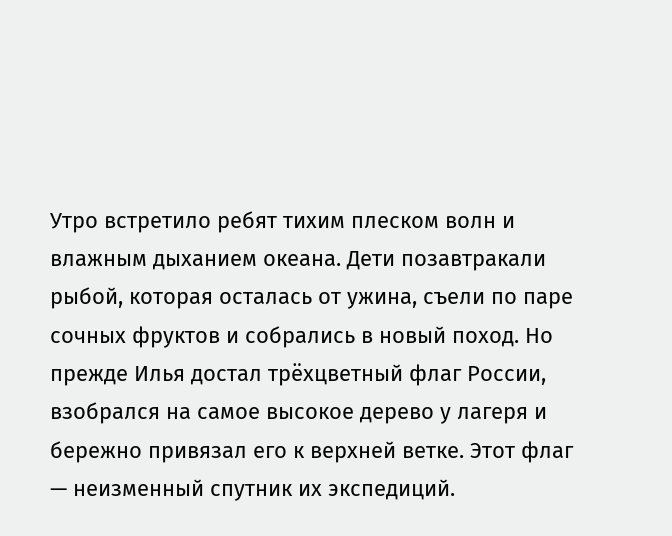Утро встретило ребят тихим плеском волн и влажным дыханием океана. Дети позавтракали рыбой, которая осталась от ужина, съели по паре сочных фруктов и собрались в новый поход. Но прежде Илья достал трёхцветный флаг России, взобрался на самое высокое дерево у лагеря и бережно привязал его к верхней ветке. Этот флаг — неизменный спутник их экспедиций.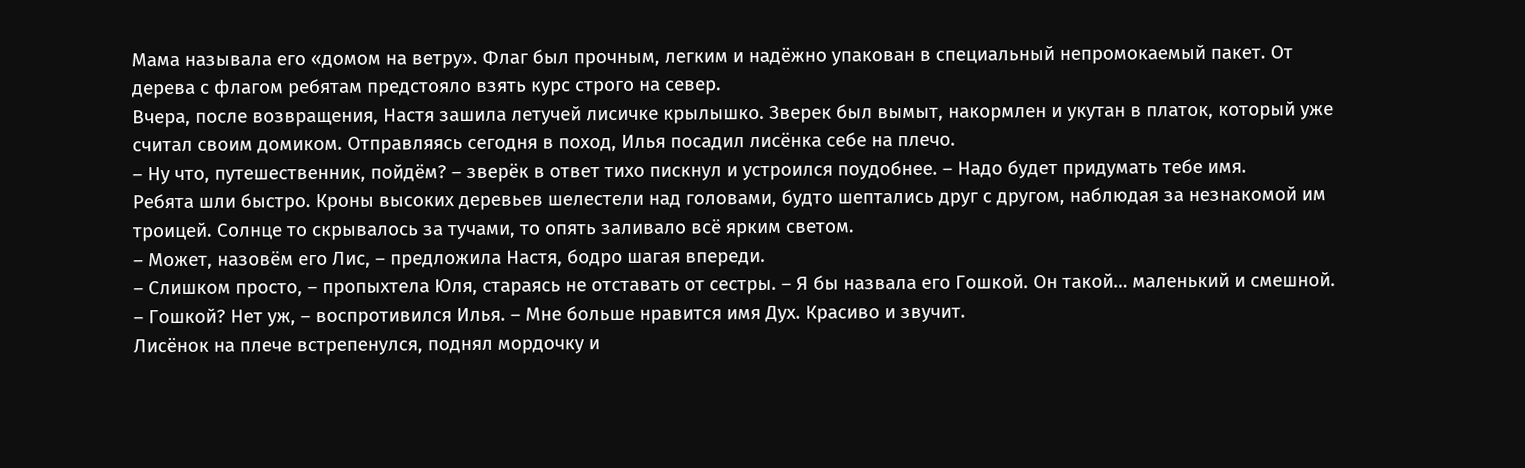Мама называла его «домом на ветру». Флаг был прочным, легким и надёжно упакован в специальный непромокаемый пакет. От дерева с флагом ребятам предстояло взять курс строго на север.
Вчера, после возвращения, Настя зашила летучей лисичке крылышко. Зверек был вымыт, накормлен и укутан в платок, который уже считал своим домиком. Отправляясь сегодня в поход, Илья посадил лисёнка себе на плечо.
– Ну что, путешественник, пойдём? – зверёк в ответ тихо пискнул и устроился поудобнее. – Надо будет придумать тебе имя.
Ребята шли быстро. Кроны высоких деревьев шелестели над головами, будто шептались друг с другом, наблюдая за незнакомой им троицей. Солнце то скрывалось за тучами, то опять заливало всё ярким светом.
– Может, назовём его Лис, – предложила Настя, бодро шагая впереди.
– Слишком просто, – пропыхтела Юля, стараясь не отставать от сестры. – Я бы назвала его Гошкой. Он такой… маленький и смешной.
– Гошкой? Нет уж, – воспротивился Илья. – Мне больше нравится имя Дух. Красиво и звучит.
Лисёнок на плече встрепенулся, поднял мордочку и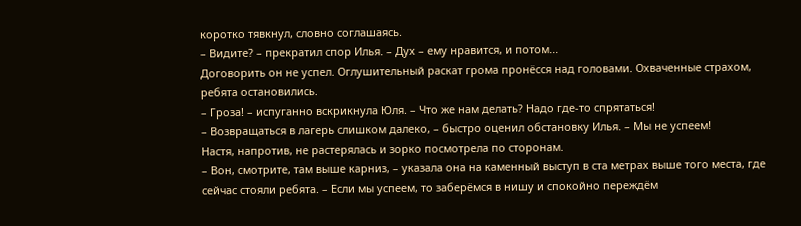коротко тявкнул, словно соглашаясь.
– Видите? – прекратил спор Илья. – Дух – ему нравится, и потом...
Договорить он не успел. Оглушительный раскат грома пронёсся над головами. Охваченные страхом, ребята остановились.
– Гроза! – испуганно вскрикнула Юля. – Что же нам делать? Надо где-то спрятаться!
– Возвращаться в лагерь слишком далеко, – быстро оценил обстановку Илья. – Мы не успеем!
Настя, напротив, не растерялась и зорко посмотрела по сторонам.
– Вон, смотрите, там выше карниз, – указала она на каменный выступ в ста метрах выше того места, где сейчас стояли ребята. – Если мы успеем, то заберёмся в нишу и спокойно переждём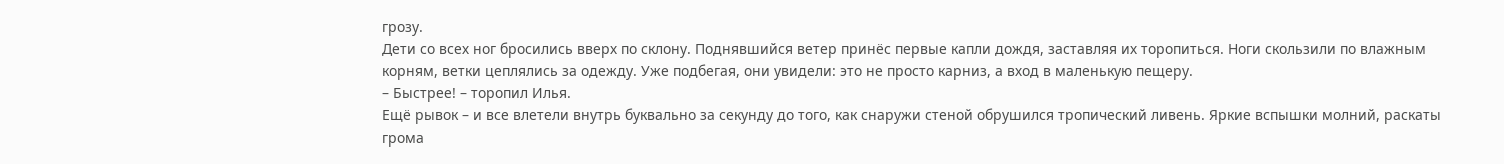грозу.
Дети со всех ног бросились вверх по склону. Поднявшийся ветер принёс первые капли дождя, заставляя их торопиться. Ноги скользили по влажным корням, ветки цеплялись за одежду. Уже подбегая, они увидели: это не просто карниз, а вход в маленькую пещеру.
– Быстрее! – торопил Илья.
Ещё рывок – и все влетели внутрь буквально за секунду до того, как снаружи стеной обрушился тропический ливень. Яркие вспышки молний, раскаты грома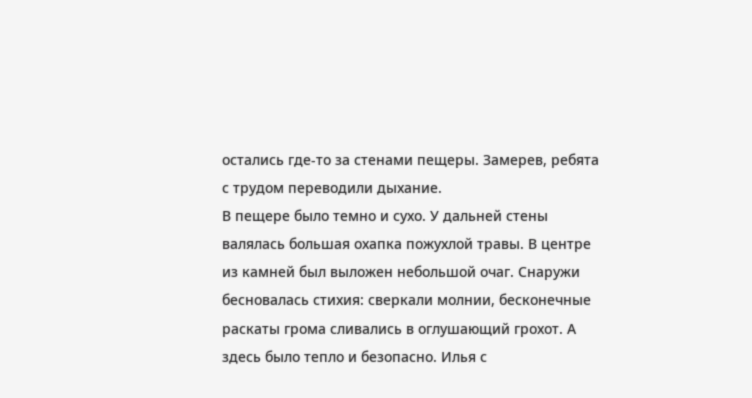остались где-то за стенами пещеры. Замерев, ребята с трудом переводили дыхание.
В пещере было темно и сухо. У дальней стены валялась большая охапка пожухлой травы. В центре из камней был выложен небольшой очаг. Снаружи бесновалась стихия: сверкали молнии, бесконечные раскаты грома сливались в оглушающий грохот. А здесь было тепло и безопасно. Илья с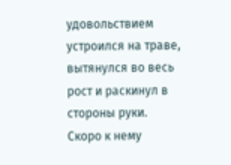удовольствием устроился на траве, вытянулся во весь рост и раскинул в стороны руки. Скоро к нему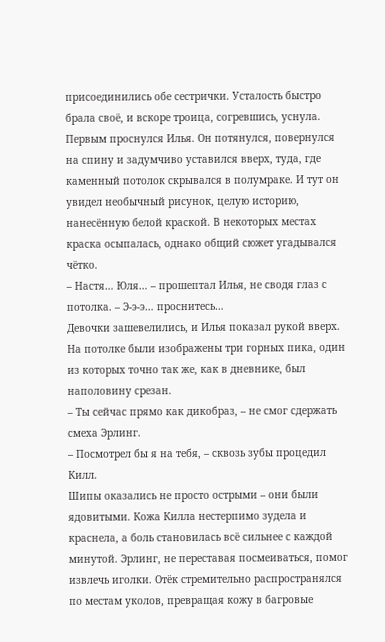присоединились обе сестрички. Усталость быстро брала своё, и вскоре троица, согревшись, уснула.
Первым проснулся Илья. Он потянулся, повернулся на спину и задумчиво уставился вверх, туда, где каменный потолок скрывался в полумраке. И тут он увидел необычный рисунок, целую историю, нанесённую белой краской. В некоторых местах краска осыпалась, однако общий сюжет угадывался чётко.
– Настя… Юля… – прошептал Илья, не сводя глаз с потолка. – Э-э-э… проснитесь…
Девочки зашевелились, и Илья показал рукой вверх.
На потолке были изображены три горных пика, один из которых точно так же, как в дневнике, был наполовину срезан.
– Ты сейчас прямо как дикобраз, – не смог сдержать смеха Эрлинг.
– Посмотрел бы я на тебя, – сквозь зубы процедил Килл.
Шипы оказались не просто острыми – они были ядовитыми. Кожа Килла нестерпимо зудела и краснела, а боль становилась всё сильнее с каждой минутой. Эрлинг, не переставая посмеиваться, помог извлечь иголки. Отёк стремительно распространялся по местам уколов, превращая кожу в багровые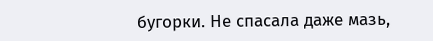бугорки. Не спасала даже мазь,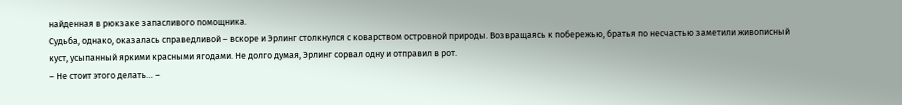найденная в рюкзаке запасливого помощника.
Судьба, однако, оказалась справедливой – вскоре и Эрлинг столкнулся с коварством островной природы. Возвращаясь к побережью, братья по несчастью заметили живописный куст, усыпанный яркими красными ягодами. Не долго думая, Эрлинг сорвал одну и отправил в рот.
– Не стоит этого делать… –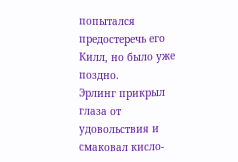попытался предостеречь его Килл, но было уже поздно.
Эрлинг прикрыл глаза от удовольствия и смаковал кисло-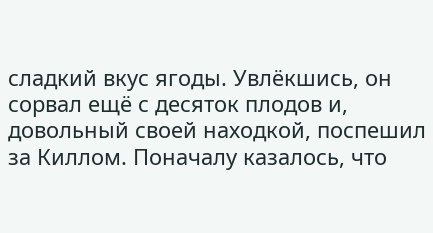сладкий вкус ягоды. Увлёкшись, он сорвал ещё с десяток плодов и, довольный своей находкой, поспешил за Киллом. Поначалу казалось, что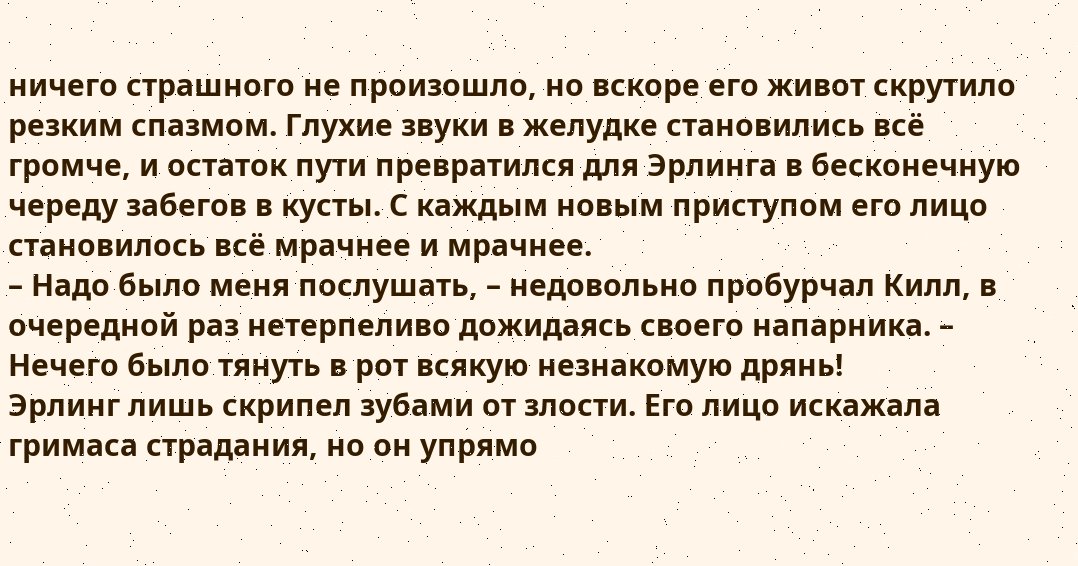ничего страшного не произошло, но вскоре его живот скрутило резким спазмом. Глухие звуки в желудке становились всё громче, и остаток пути превратился для Эрлинга в бесконечную череду забегов в кусты. С каждым новым приступом его лицо становилось всё мрачнее и мрачнее.
– Надо было меня послушать, – недовольно пробурчал Килл, в очередной раз нетерпеливо дожидаясь своего напарника. – Нечего было тянуть в рот всякую незнакомую дрянь!
Эрлинг лишь скрипел зубами от злости. Его лицо искажала гримаса страдания, но он упрямо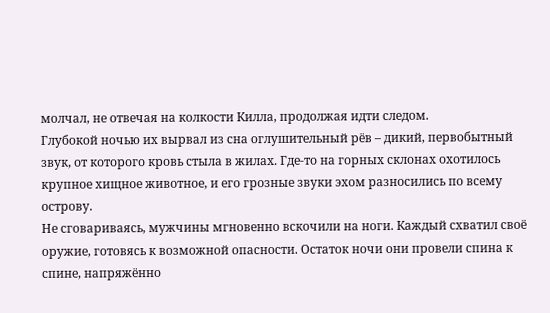молчал, не отвечая на колкости Килла, продолжая идти следом.
Глубокой ночью их вырвал из сна оглушительный рёв – дикий, первобытный звук, от которого кровь стыла в жилах. Где-то на горных склонах охотилось крупное хищное животное, и его грозные звуки эхом разносились по всему острову.
Не сговариваясь, мужчины мгновенно вскочили на ноги. Каждый схватил своё оружие, готовясь к возможной опасности. Остаток ночи они провели спина к спине, напряжённо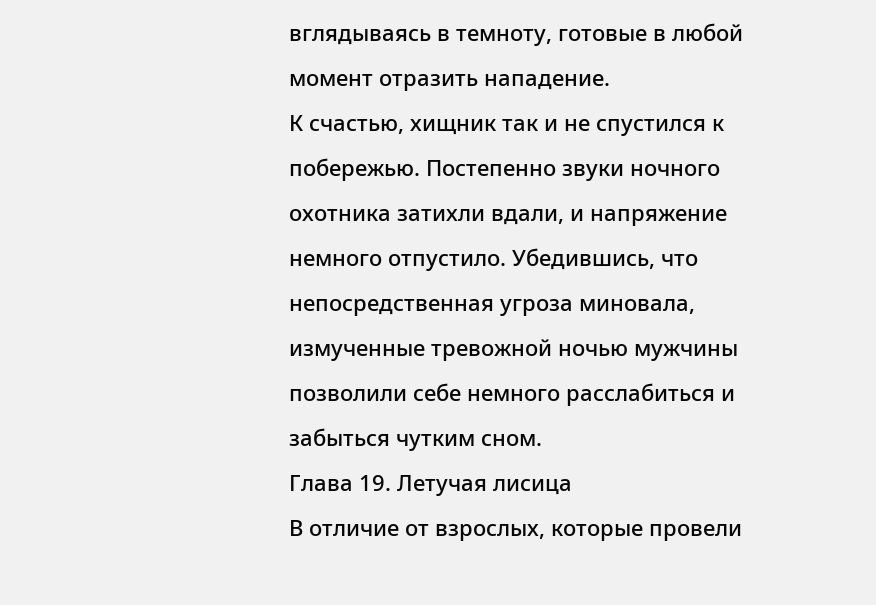вглядываясь в темноту, готовые в любой момент отразить нападение.
К счастью, хищник так и не спустился к побережью. Постепенно звуки ночного охотника затихли вдали, и напряжение немного отпустило. Убедившись, что непосредственная угроза миновала, измученные тревожной ночью мужчины позволили себе немного расслабиться и забыться чутким сном.
Глава 19. Летучая лисица
В отличие от взрослых, которые провели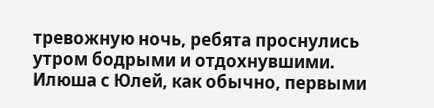тревожную ночь, ребята проснулись утром бодрыми и отдохнувшими. Илюша с Юлей, как обычно, первыми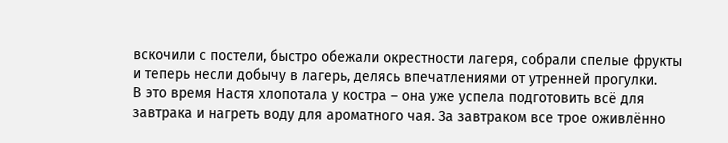вскочили с постели, быстро обежали окрестности лагеря, собрали спелые фрукты и теперь несли добычу в лагерь, делясь впечатлениями от утренней прогулки.
В это время Настя хлопотала у костра – она уже успела подготовить всё для завтрака и нагреть воду для ароматного чая. За завтраком все трое оживлённо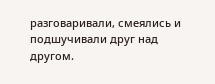разговаривали, смеялись и подшучивали друг над другом.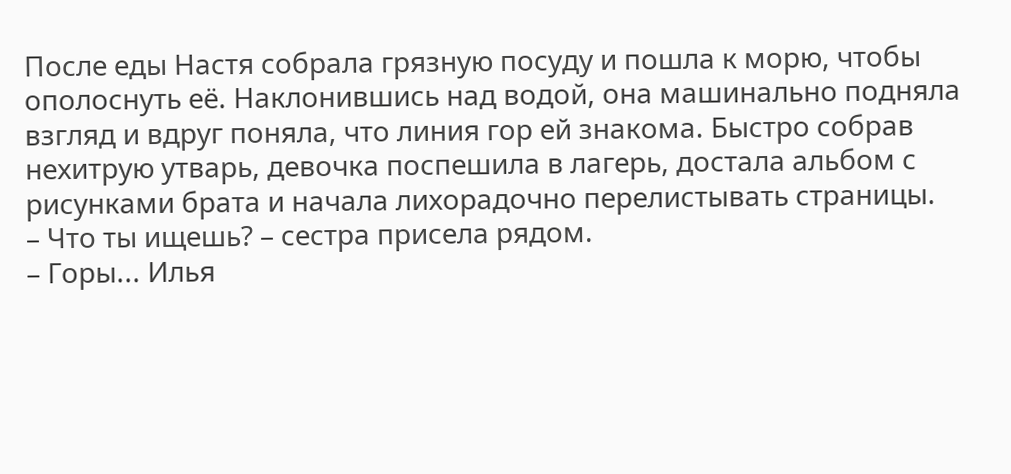После еды Настя собрала грязную посуду и пошла к морю, чтобы ополоснуть её. Наклонившись над водой, она машинально подняла взгляд и вдруг поняла, что линия гор ей знакома. Быстро собрав нехитрую утварь, девочка поспешила в лагерь, достала альбом с рисунками брата и начала лихорадочно перелистывать страницы.
– Что ты ищешь? – сестра присела рядом.
– Горы... Илья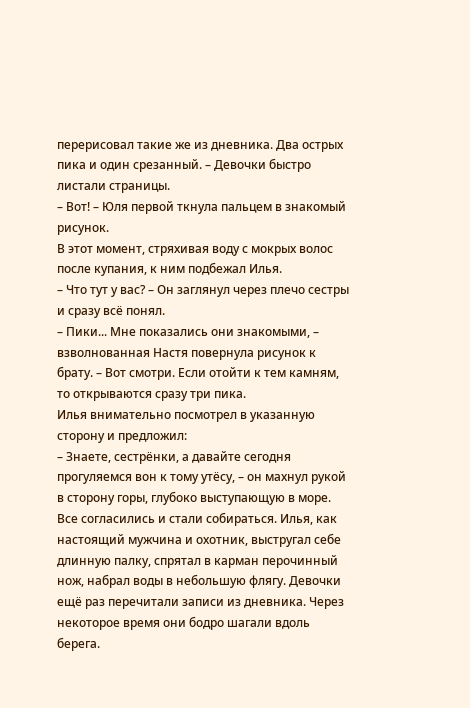перерисовал такие же из дневника. Два острых пика и один срезанный. – Девочки быстро листали страницы.
– Вот! – Юля первой ткнула пальцем в знакомый рисунок.
В этот момент, стряхивая воду с мокрых волос после купания, к ним подбежал Илья.
– Что тут у вас? – Он заглянул через плечо сестры и сразу всё понял.
– Пики... Мне показались они знакомыми, – взволнованная Настя повернула рисунок к брату. – Вот смотри. Если отойти к тем камням, то открываются сразу три пика.
Илья внимательно посмотрел в указанную сторону и предложил:
– Знаете, сестрёнки, а давайте сегодня прогуляемся вон к тому утёсу, – он махнул рукой в сторону горы, глубоко выступающую в море.
Все согласились и стали собираться. Илья, как настоящий мужчина и охотник, выстругал себе длинную палку, спрятал в карман перочинный нож, набрал воды в небольшую флягу. Девочки ещё раз перечитали записи из дневника. Через некоторое время они бодро шагали вдоль берега.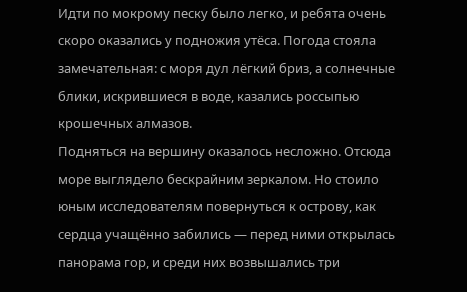Идти по мокрому песку было легко, и ребята очень скоро оказались у подножия утёса. Погода стояла замечательная: с моря дул лёгкий бриз, а солнечные блики, искрившиеся в воде, казались россыпью крошечных алмазов.
Подняться на вершину оказалось несложно. Отсюда море выглядело бескрайним зеркалом. Но стоило юным исследователям повернуться к острову, как сердца учащённо забились — перед ними открылась панорама гор, и среди них возвышались три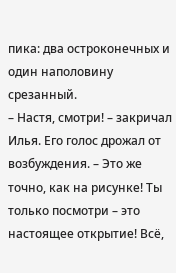пика: два остроконечных и один наполовину срезанный.
– Настя, смотри! – закричал Илья. Его голос дрожал от возбуждения. – Это же точно, как на рисунке! Ты только посмотри – это настоящее открытие! Всё,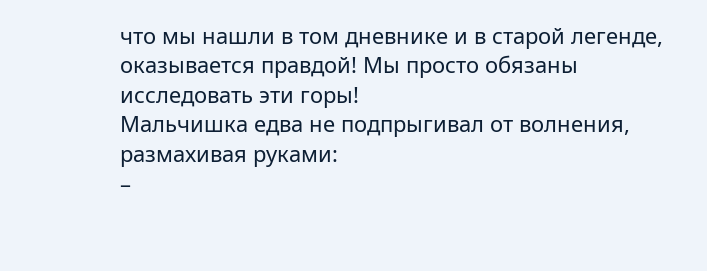что мы нашли в том дневнике и в старой легенде, оказывается правдой! Мы просто обязаны исследовать эти горы!
Мальчишка едва не подпрыгивал от волнения, размахивая руками:
–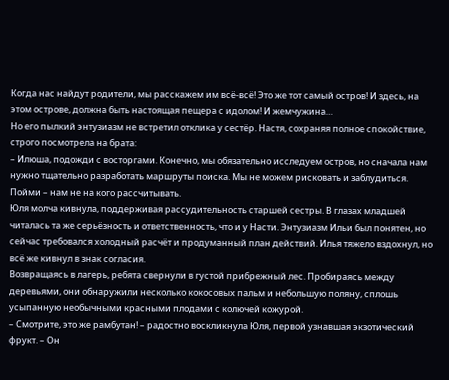Когда нас найдут родители, мы расскажем им всё-всё! Это же тот самый остров! И здесь, на этом острове, должна быть настоящая пещера с идолом! И жемчужина…
Но его пылкий энтузиазм не встретил отклика у сестёр. Настя, сохраняя полное спокойствие, строго посмотрела на брата:
– Илюша, подожди с восторгами. Конечно, мы обязательно исследуем остров, но сначала нам нужно тщательно разработать маршруты поиска. Мы не можем рисковать и заблудиться. Пойми – нам не на кого рассчитывать.
Юля молча кивнула, поддерживая рассудительность старшей сестры. В глазах младшей читалась та же серьёзность и ответственность, что и у Насти. Энтузиазм Ильи был понятен, но сейчас требовался холодный расчёт и продуманный план действий. Илья тяжело вздохнул, но всё же кивнул в знак согласия.
Возвращаясь в лагерь, ребята свернули в густой прибрежный лес. Пробираясь между деревьями, они обнаружили несколько кокосовых пальм и небольшую поляну, сплошь усыпанную необычными красными плодами с колючей кожурой.
– Смотрите, это же рамбутан! – радостно воскликнула Юля, первой узнавшая экзотический фрукт. – Он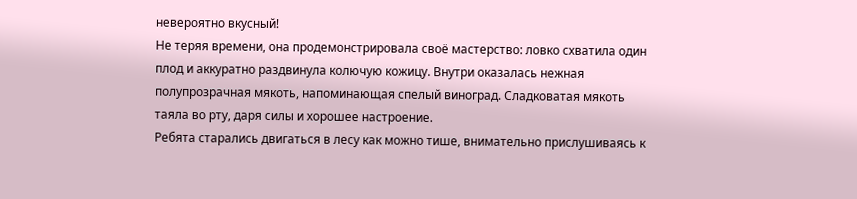невероятно вкусный!
Не теряя времени, она продемонстрировала своё мастерство: ловко схватила один плод и аккуратно раздвинула колючую кожицу. Внутри оказалась нежная полупрозрачная мякоть, напоминающая спелый виноград. Сладковатая мякоть таяла во рту, даря силы и хорошее настроение.
Ребята старались двигаться в лесу как можно тише, внимательно прислушиваясь к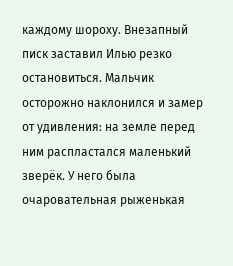каждому шороху. Внезапный писк заставил Илью резко остановиться. Мальчик осторожно наклонился и замер от удивления: на земле перед ним распластался маленький зверёк. У него была очаровательная рыженькая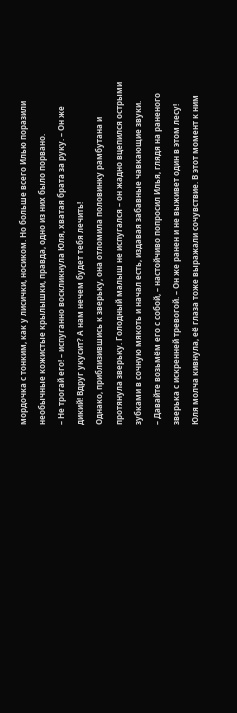мордочка с тонким, как у лисички, носиком. Но больше всего Илью поразили необычные кожистые крылышки, правда, одно из них было порвано.
– Не трогай его! – испуганно воскликнула Юля, хватая брата за руку. – Он же дикий! Вдруг укусит? А нам нечем будет тебя лечить!
Однако, приблизившись к зверьку, она отломила половинку рамбутана и протянула зверьку. Голодный малыш не испугался – он жадно вцепился острыми зубками в сочную мякоть и начал есть, издавая забавные чавкающие звуки.
– Давайте возьмём его с собой, – настойчиво попросил Илья, глядя на раненого зверька с искренней тревогой. – Он же ранен и не выживет один в этом лесу!
Юля молча кивнула, её глаза тоже выражали сочувствие. В этот момент к ним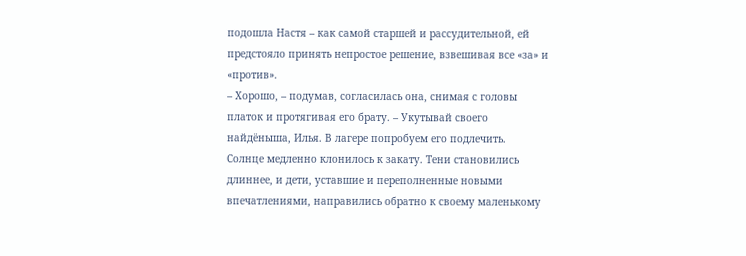подошла Настя – как самой старшей и рассудительной, ей предстояло принять непростое решение, взвешивая все «за» и «против».
– Хорошо, – подумав, согласилась она, снимая с головы платок и протягивая его брату. – Укутывай своего найдёныша, Илья. В лагере попробуем его подлечить.
Солнце медленно клонилось к закату. Тени становились длиннее, и дети, уставшие и переполненные новыми впечатлениями, направились обратно к своему маленькому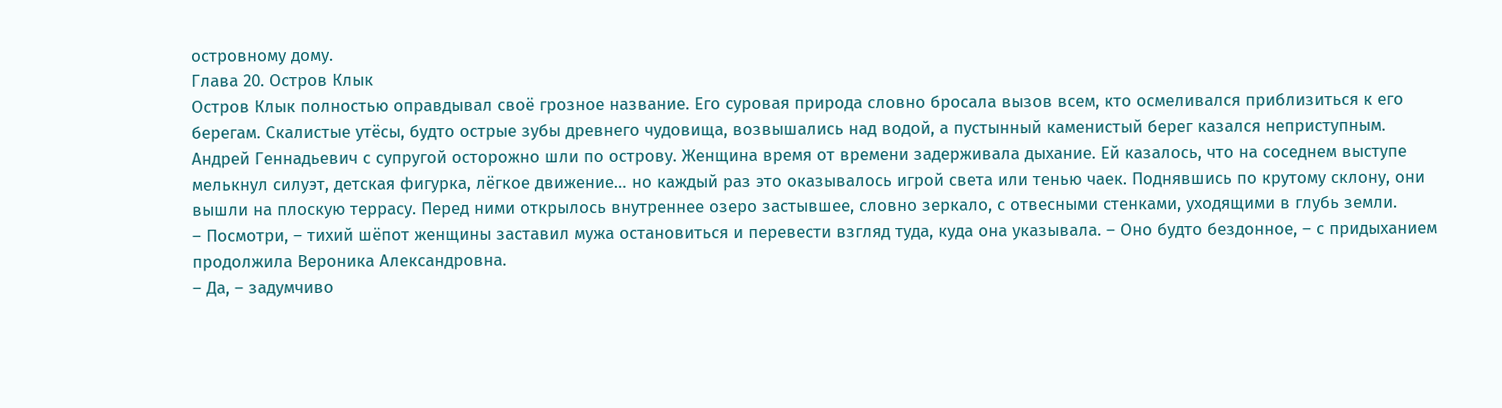островному дому.
Глава 20. Остров Клык
Остров Клык полностью оправдывал своё грозное название. Его суровая природа словно бросала вызов всем, кто осмеливался приблизиться к его берегам. Скалистые утёсы, будто острые зубы древнего чудовища, возвышались над водой, а пустынный каменистый берег казался неприступным.
Андрей Геннадьевич с супругой осторожно шли по острову. Женщина время от времени задерживала дыхание. Ей казалось, что на соседнем выступе мелькнул силуэт, детская фигурка, лёгкое движение… но каждый раз это оказывалось игрой света или тенью чаек. Поднявшись по крутому склону, они вышли на плоскую террасу. Перед ними открылось внутреннее озеро застывшее, словно зеркало, с отвесными стенками, уходящими в глубь земли.
– Посмотри, – тихий шёпот женщины заставил мужа остановиться и перевести взгляд туда, куда она указывала. – Оно будто бездонное, – с придыханием продолжила Вероника Александровна.
– Да, – задумчиво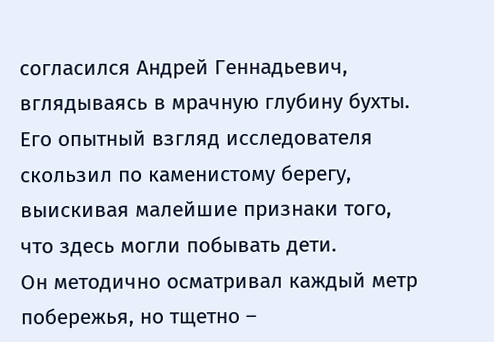согласился Андрей Геннадьевич, вглядываясь в мрачную глубину бухты. Его опытный взгляд исследователя скользил по каменистому берегу, выискивая малейшие признаки того, что здесь могли побывать дети.
Он методично осматривал каждый метр побережья, но тщетно –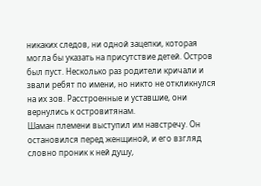никаких следов, ни одной зацепки, которая могла бы указать на присутствие детей. Остров был пуст. Несколько раз родители кричали и звали ребят по имени, но никто не откликнулся на их зов. Расстроенные и уставшие, они вернулись к островитянам.
Шаман племени выступил им навстречу. Он остановился перед женщиной, и его взгляд словно проник к ней душу,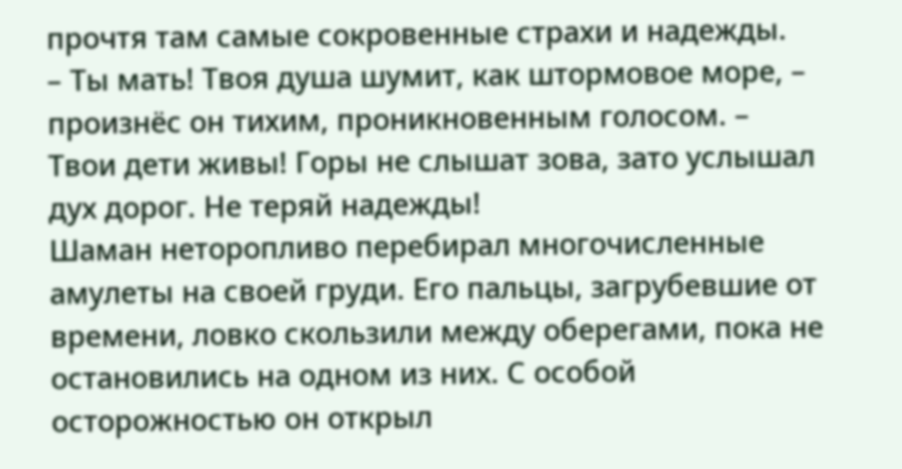прочтя там самые сокровенные страхи и надежды.
– Ты мать! Твоя душа шумит, как штормовое море, – произнёс он тихим, проникновенным голосом. – Твои дети живы! Горы не слышат зова, зато услышал дух дорог. Не теряй надежды!
Шаман неторопливо перебирал многочисленные амулеты на своей груди. Его пальцы, загрубевшие от времени, ловко скользили между оберегами, пока не остановились на одном из них. С особой осторожностью он открыл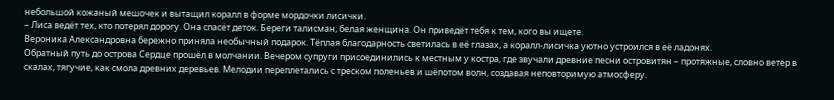небольшой кожаный мешочек и вытащил коралл в форме мордочки лисички.
– Лиса ведёт тех, кто потерял дорогу. Она спасёт деток. Береги талисман, белая женщина. Он приведёт тебя к тем, кого вы ищете.
Вероника Александровна бережно приняла необычный подарок. Тёплая благодарность светилась в её глазах, а коралл-лисичка уютно устроился в её ладонях.
Обратный путь до острова Сердце прошёл в молчании. Вечером супруги присоединились к местным у костра, где звучали древние песни островитян – протяжные, словно ветер в скалах, тягучие, как смола древних деревьев. Мелодии переплетались с треском поленьев и шёпотом волн, создавая неповторимую атмосферу.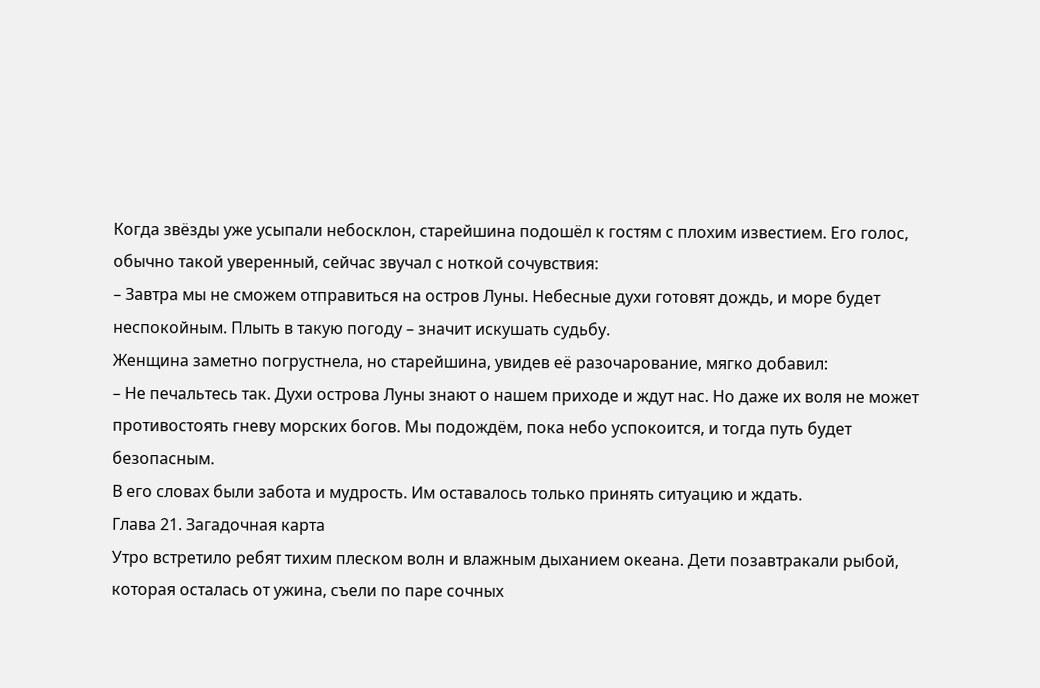Когда звёзды уже усыпали небосклон, старейшина подошёл к гостям с плохим известием. Его голос, обычно такой уверенный, сейчас звучал с ноткой сочувствия:
– Завтра мы не сможем отправиться на остров Луны. Небесные духи готовят дождь, и море будет неспокойным. Плыть в такую погоду – значит искушать судьбу.
Женщина заметно погрустнела, но старейшина, увидев её разочарование, мягко добавил:
– Не печальтесь так. Духи острова Луны знают о нашем приходе и ждут нас. Но даже их воля не может противостоять гневу морских богов. Мы подождём, пока небо успокоится, и тогда путь будет безопасным.
В его словах были забота и мудрость. Им оставалось только принять ситуацию и ждать.
Глава 21. Загадочная карта
Утро встретило ребят тихим плеском волн и влажным дыханием океана. Дети позавтракали рыбой, которая осталась от ужина, съели по паре сочных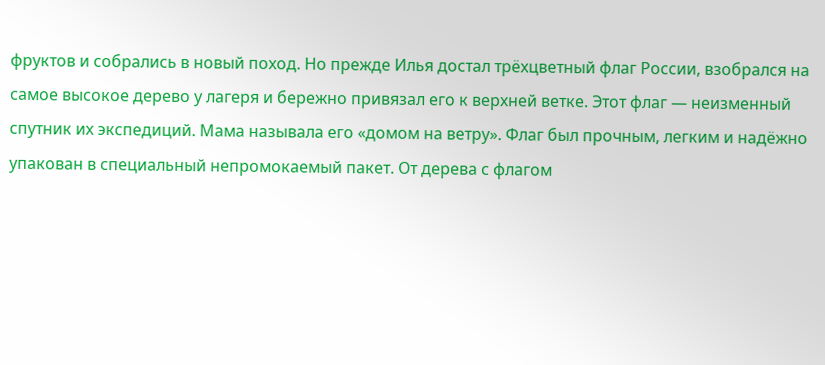фруктов и собрались в новый поход. Но прежде Илья достал трёхцветный флаг России, взобрался на самое высокое дерево у лагеря и бережно привязал его к верхней ветке. Этот флаг — неизменный спутник их экспедиций. Мама называла его «домом на ветру». Флаг был прочным, легким и надёжно упакован в специальный непромокаемый пакет. От дерева с флагом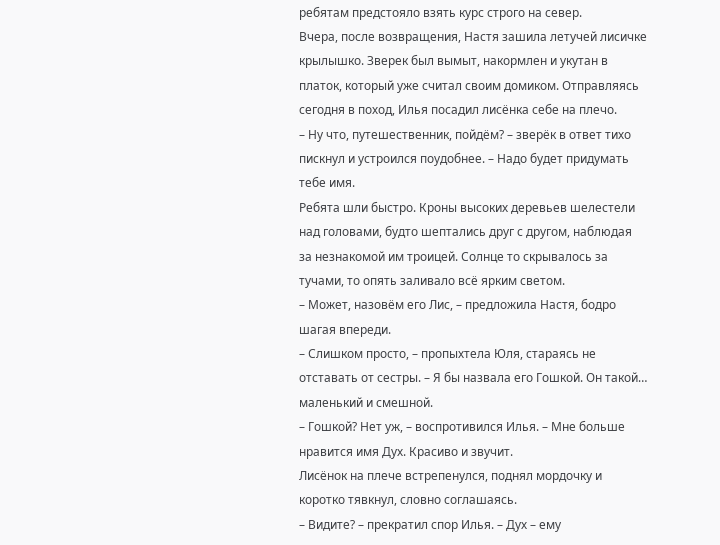ребятам предстояло взять курс строго на север.
Вчера, после возвращения, Настя зашила летучей лисичке крылышко. Зверек был вымыт, накормлен и укутан в платок, который уже считал своим домиком. Отправляясь сегодня в поход, Илья посадил лисёнка себе на плечо.
– Ну что, путешественник, пойдём? – зверёк в ответ тихо пискнул и устроился поудобнее. – Надо будет придумать тебе имя.
Ребята шли быстро. Кроны высоких деревьев шелестели над головами, будто шептались друг с другом, наблюдая за незнакомой им троицей. Солнце то скрывалось за тучами, то опять заливало всё ярким светом.
– Может, назовём его Лис, – предложила Настя, бодро шагая впереди.
– Слишком просто, – пропыхтела Юля, стараясь не отставать от сестры. – Я бы назвала его Гошкой. Он такой… маленький и смешной.
– Гошкой? Нет уж, – воспротивился Илья. – Мне больше нравится имя Дух. Красиво и звучит.
Лисёнок на плече встрепенулся, поднял мордочку и коротко тявкнул, словно соглашаясь.
– Видите? – прекратил спор Илья. – Дух – ему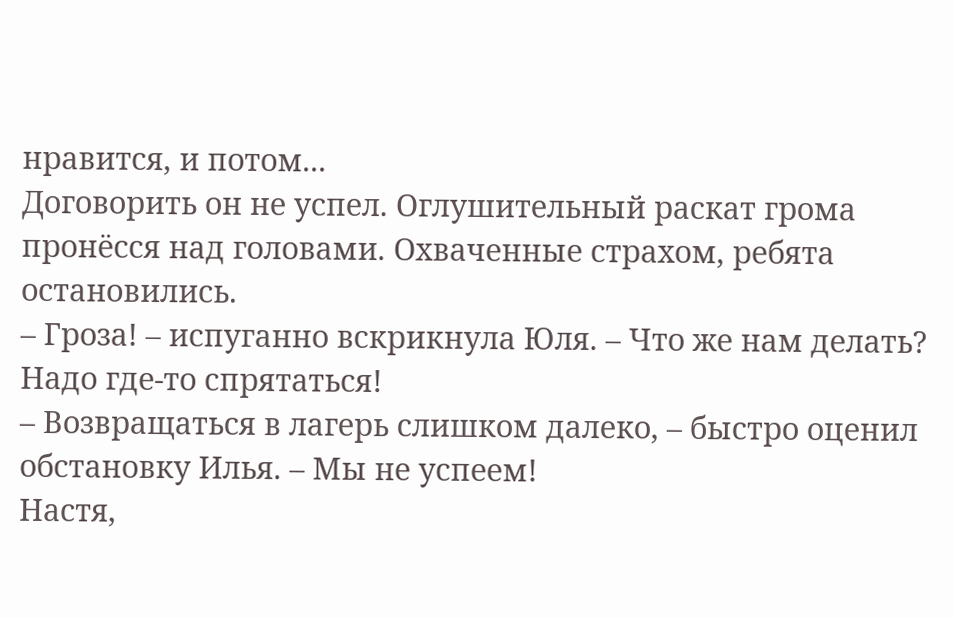нравится, и потом...
Договорить он не успел. Оглушительный раскат грома пронёсся над головами. Охваченные страхом, ребята остановились.
– Гроза! – испуганно вскрикнула Юля. – Что же нам делать? Надо где-то спрятаться!
– Возвращаться в лагерь слишком далеко, – быстро оценил обстановку Илья. – Мы не успеем!
Настя,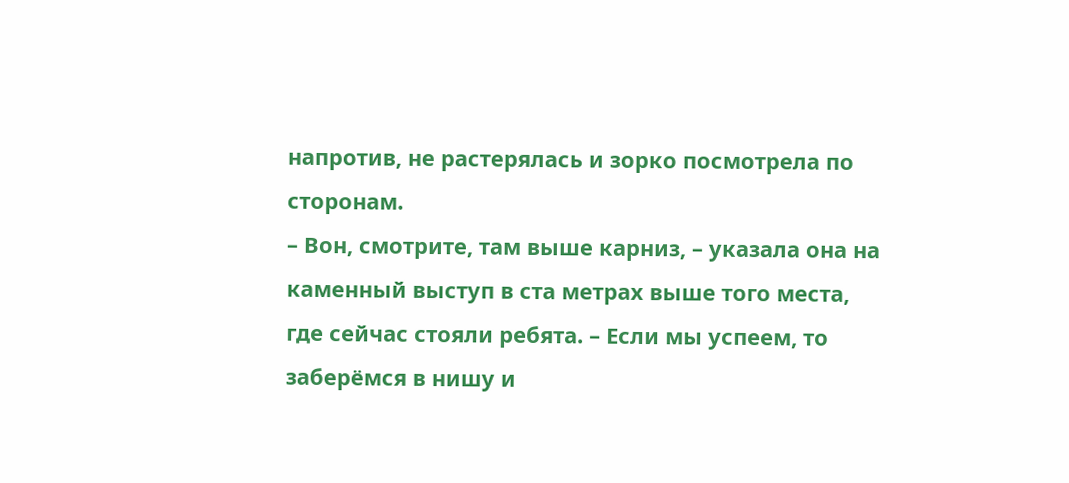напротив, не растерялась и зорко посмотрела по сторонам.
– Вон, смотрите, там выше карниз, – указала она на каменный выступ в ста метрах выше того места, где сейчас стояли ребята. – Если мы успеем, то заберёмся в нишу и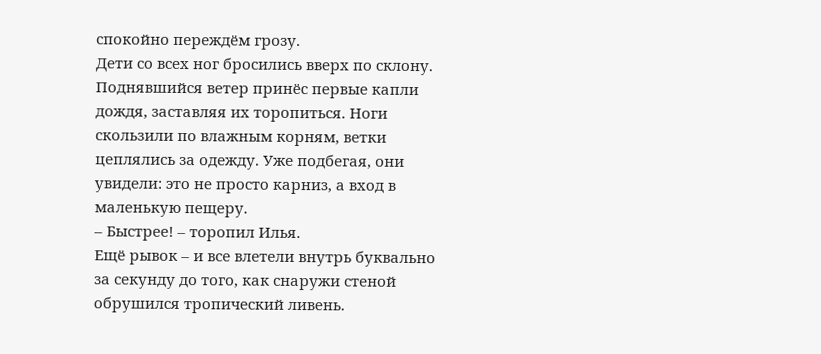спокойно переждём грозу.
Дети со всех ног бросились вверх по склону. Поднявшийся ветер принёс первые капли дождя, заставляя их торопиться. Ноги скользили по влажным корням, ветки цеплялись за одежду. Уже подбегая, они увидели: это не просто карниз, а вход в маленькую пещеру.
– Быстрее! – торопил Илья.
Ещё рывок – и все влетели внутрь буквально за секунду до того, как снаружи стеной обрушился тропический ливень.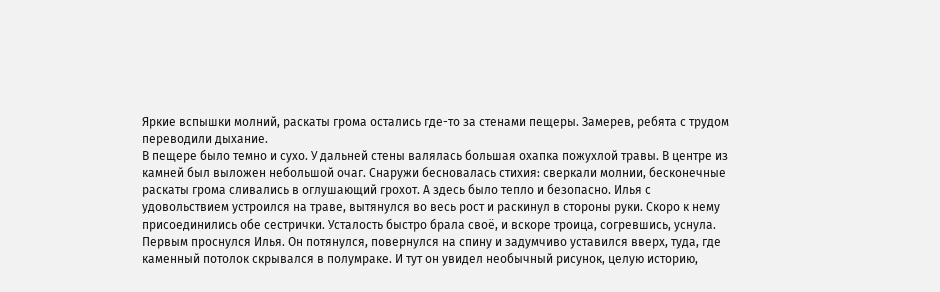Яркие вспышки молний, раскаты грома остались где-то за стенами пещеры. Замерев, ребята с трудом переводили дыхание.
В пещере было темно и сухо. У дальней стены валялась большая охапка пожухлой травы. В центре из камней был выложен небольшой очаг. Снаружи бесновалась стихия: сверкали молнии, бесконечные раскаты грома сливались в оглушающий грохот. А здесь было тепло и безопасно. Илья с удовольствием устроился на траве, вытянулся во весь рост и раскинул в стороны руки. Скоро к нему присоединились обе сестрички. Усталость быстро брала своё, и вскоре троица, согревшись, уснула.
Первым проснулся Илья. Он потянулся, повернулся на спину и задумчиво уставился вверх, туда, где каменный потолок скрывался в полумраке. И тут он увидел необычный рисунок, целую историю,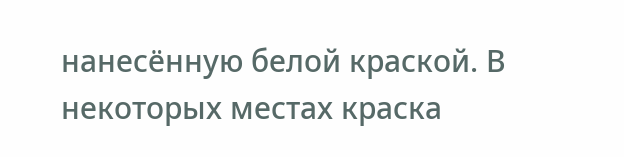нанесённую белой краской. В некоторых местах краска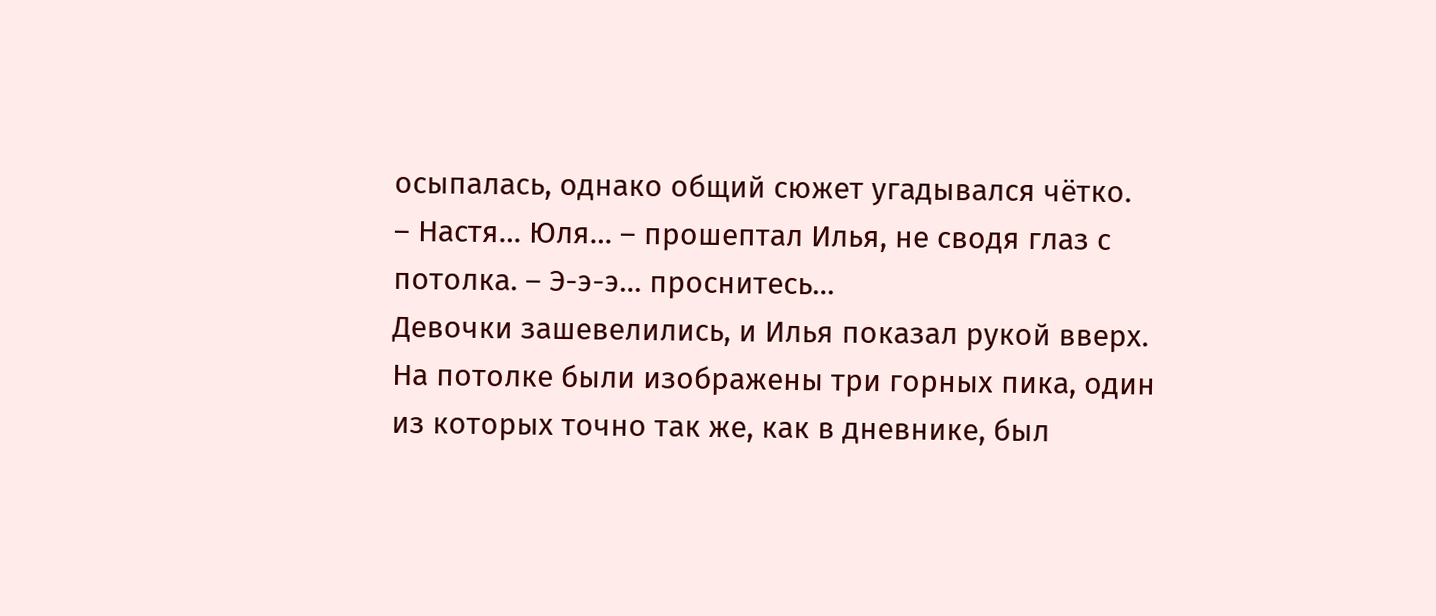осыпалась, однако общий сюжет угадывался чётко.
– Настя… Юля… – прошептал Илья, не сводя глаз с потолка. – Э-э-э… проснитесь…
Девочки зашевелились, и Илья показал рукой вверх.
На потолке были изображены три горных пика, один из которых точно так же, как в дневнике, был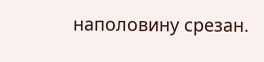наполовину срезан.